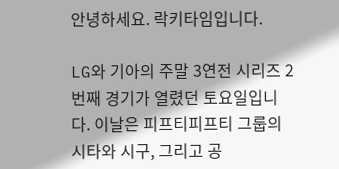안녕하세요. 락키타임입니다.

LG와 기아의 주말 3연전 시리즈 2번째 경기가 열렸던 토요일입니다. 이날은 피프티피프티 그룹의 시타와 시구, 그리고 공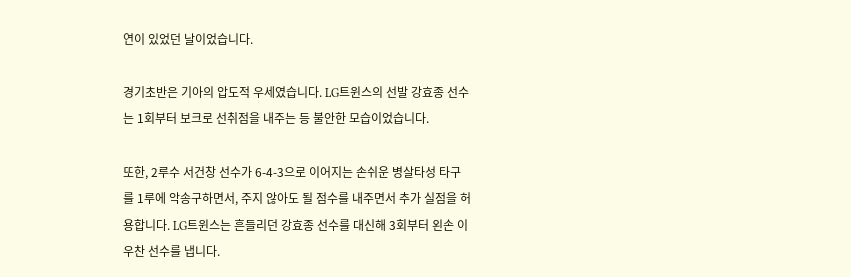연이 있었던 날이었습니다.

경기초반은 기아의 압도적 우세였습니다. LG트윈스의 선발 강효종 선수는 1회부터 보크로 선취점을 내주는 등 불안한 모습이었습니다.

또한, 2루수 서건창 선수가 6-4-3으로 이어지는 손쉬운 병살타성 타구를 1루에 악송구하면서, 주지 않아도 될 점수를 내주면서 추가 실점을 허용합니다. LG트윈스는 흔들리던 강효종 선수를 대신해 3회부터 왼손 이우찬 선수를 냅니다.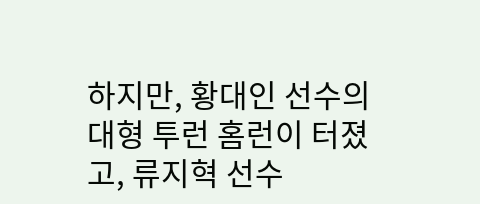하지만, 황대인 선수의 대형 투런 홈런이 터졌고, 류지혁 선수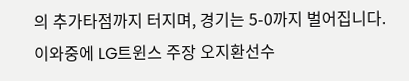의 추가타점까지 터지며, 경기는 5-0까지 벌어집니다. 이와중에 LG트윈스 주장 오지환선수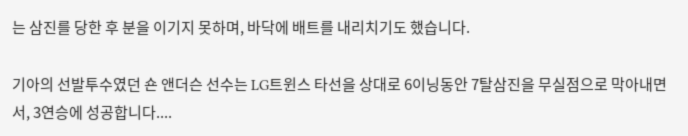는 삼진를 당한 후 분을 이기지 못하며, 바닥에 배트를 내리치기도 했습니다.

기아의 선발투수였던 숀 앤더슨 선수는 LG트윈스 타선을 상대로 6이닝동안 7탈삼진을 무실점으로 막아내면서, 3연승에 성공합니다....